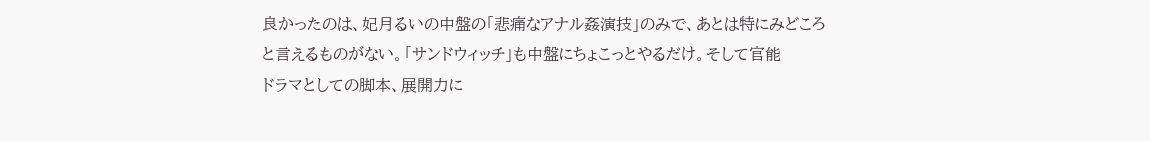良かったのは、妃月るいの中盤の「悲痛なアナル姦演技」のみで、あとは特にみどころ
と言えるものがない。「サンドウィッチ」も中盤にちょこっとやるだけ。そして官能
ドラマとしての脚本、展開力に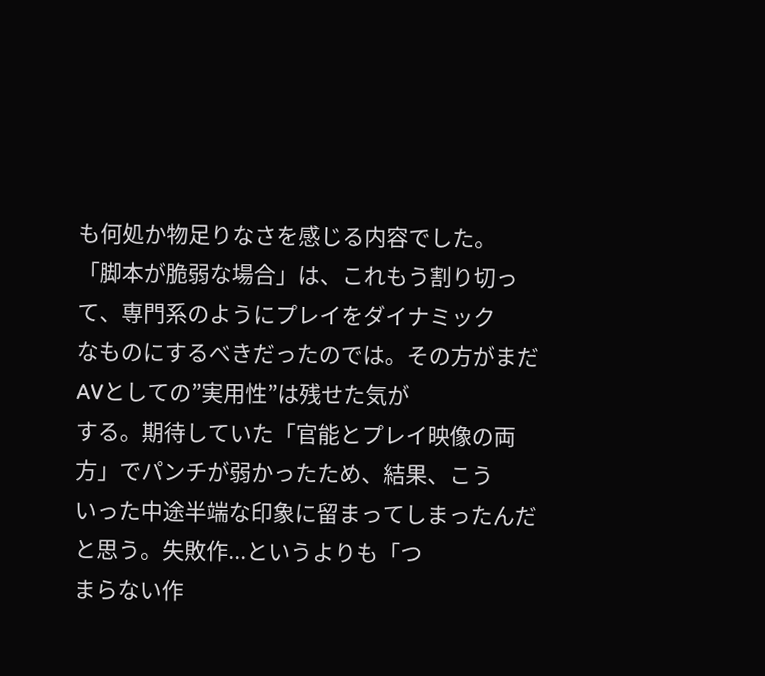も何処か物足りなさを感じる内容でした。
「脚本が脆弱な場合」は、これもう割り切って、専門系のようにプレイをダイナミック
なものにするべきだったのでは。その方がまだAVとしての”実用性”は残せた気が
する。期待していた「官能とプレイ映像の両方」でパンチが弱かったため、結果、こう
いった中途半端な印象に留まってしまったんだと思う。失敗作...というよりも「つ
まらない作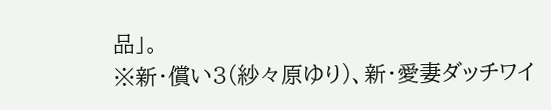品」。
※新・償い3(紗々原ゆり)、新・愛妻ダッチワイ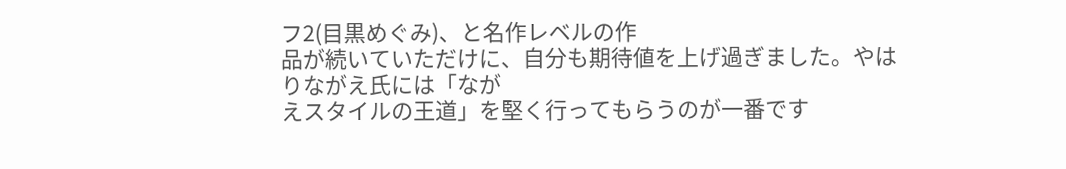フ2(目黒めぐみ)、と名作レベルの作
品が続いていただけに、自分も期待値を上げ過ぎました。やはりながえ氏には「なが
えスタイルの王道」を堅く行ってもらうのが一番です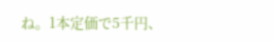ね。1本定価で5千円、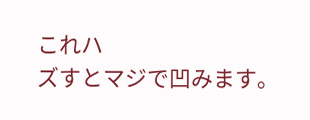これハ
ズすとマジで凹みます。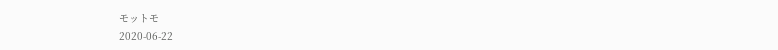モットモ
2020-06-22